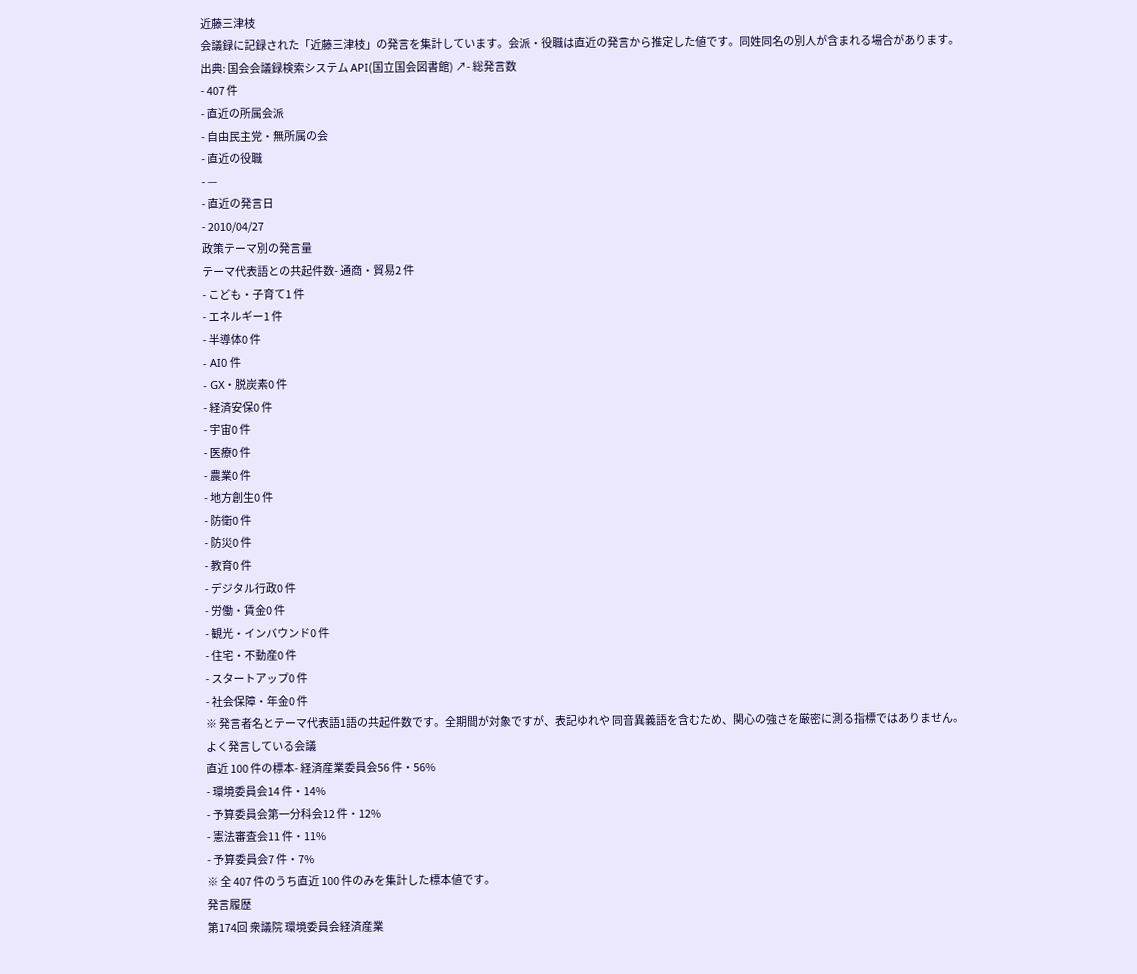近藤三津枝
会議録に記録された「近藤三津枝」の発言を集計しています。会派・役職は直近の発言から推定した値です。同姓同名の別人が含まれる場合があります。
出典: 国会会議録検索システム API(国立国会図書館) ↗- 総発言数
- 407 件
- 直近の所属会派
- 自由民主党・無所属の会
- 直近の役職
- —
- 直近の発言日
- 2010/04/27
政策テーマ別の発言量
テーマ代表語との共起件数- 通商・貿易2 件
- こども・子育て1 件
- エネルギー1 件
- 半導体0 件
- AI0 件
- GX・脱炭素0 件
- 経済安保0 件
- 宇宙0 件
- 医療0 件
- 農業0 件
- 地方創生0 件
- 防衛0 件
- 防災0 件
- 教育0 件
- デジタル行政0 件
- 労働・賃金0 件
- 観光・インバウンド0 件
- 住宅・不動産0 件
- スタートアップ0 件
- 社会保障・年金0 件
※ 発言者名とテーマ代表語1語の共起件数です。全期間が対象ですが、表記ゆれや 同音異義語を含むため、関心の強さを厳密に測る指標ではありません。
よく発言している会議
直近 100 件の標本- 経済産業委員会56 件・56%
- 環境委員会14 件・14%
- 予算委員会第一分科会12 件・12%
- 憲法審査会11 件・11%
- 予算委員会7 件・7%
※ 全 407 件のうち直近 100 件のみを集計した標本値です。
発言履歴
第174回 衆議院 環境委員会経済産業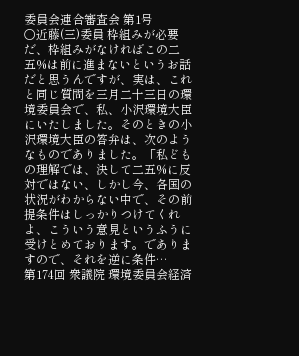委員会連合審査会 第1号
○近藤(三)委員 枠組みが必要だ、枠組みがなければこの二五%は前に進まないというお話だと思うんですが、実は、これと同じ質問を三月二十三日の環境委員会で、私、小沢環境大臣にいたしました。そのときの小沢環境大臣の答弁は、次のようなものでありました。「私どもの理解では、決して二五%に反対ではない、しかし今、各国の状況がわからない中で、その前提条件はしっかりつけてくれよ、こういう意見というふうに受けとめております。でありますので、それを逆に条件…
第174回 衆議院 環境委員会経済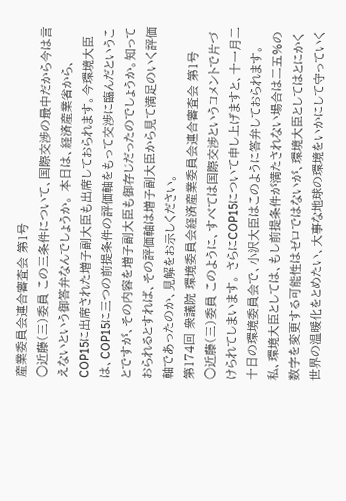産業委員会連合審査会 第1号
○近藤(三)委員 この三条件について、国際交渉の最中だから今は言えないという御答弁なんでしょうか。 本日は、経済産業省から、COP15に出席された増子副大臣も出席しておられます。今環境大臣は、COP15に三つの前提条件の評価軸をもって交渉に臨んだということですが、その内容を増子副大臣も御存じだったのでしょうか。知っておられるとすれば、その評価軸は増子副大臣から見て満足のいく評価軸であったのか、見解をお示しください。
第174回 衆議院 環境委員会経済産業委員会連合審査会 第1号
○近藤(三)委員 このように、すべては国際交渉というコメントで片づけられてしまいます。 さらにCOP15について申し上げますと、十一月二十日の環境委員会で、小沢大臣はこのように答弁しておられます。私、環境大臣としては、もし前提条件が満たされない場合は二五%の数字を変更する可能性はゼロではないが、環境大臣としてはとにかく世界の温暖化をとめたい、大事な地球の環境をいかにして守っていく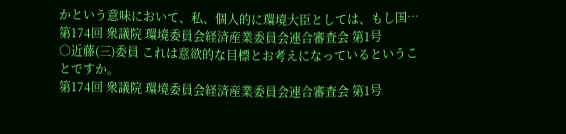かという意味において、私、個人的に環境大臣としては、もし国…
第174回 衆議院 環境委員会経済産業委員会連合審査会 第1号
○近藤(三)委員 これは意欲的な目標とお考えになっているということですか。
第174回 衆議院 環境委員会経済産業委員会連合審査会 第1号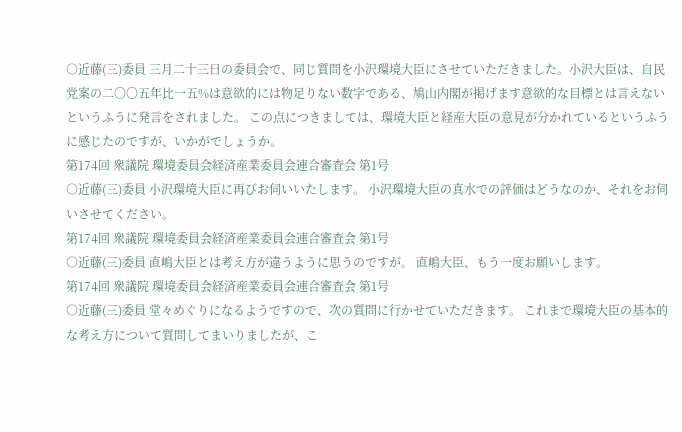○近藤(三)委員 三月二十三日の委員会で、同じ質問を小沢環境大臣にさせていただきました。小沢大臣は、自民党案の二〇〇五年比一五%は意欲的には物足りない数字である、鳩山内閣が掲げます意欲的な目標とは言えないというふうに発言をされました。 この点につきましては、環境大臣と経産大臣の意見が分かれているというふうに感じたのですが、いかがでしょうか。
第174回 衆議院 環境委員会経済産業委員会連合審査会 第1号
○近藤(三)委員 小沢環境大臣に再びお伺いいたします。 小沢環境大臣の真水での評価はどうなのか、それをお伺いさせてください。
第174回 衆議院 環境委員会経済産業委員会連合審査会 第1号
○近藤(三)委員 直嶋大臣とは考え方が違うように思うのですが。 直嶋大臣、もう一度お願いします。
第174回 衆議院 環境委員会経済産業委員会連合審査会 第1号
○近藤(三)委員 堂々めぐりになるようですので、次の質問に行かせていただきます。 これまで環境大臣の基本的な考え方について質問してまいりましたが、こ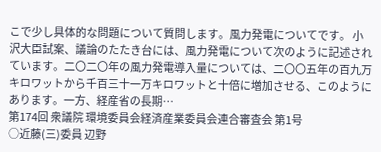こで少し具体的な問題について質問します。風力発電についてです。 小沢大臣試案、議論のたたき台には、風力発電について次のように記述されています。二〇二〇年の風力発電導入量については、二〇〇五年の百九万キロワットから千百三十一万キロワットと十倍に増加させる、このようにあります。一方、経産省の長期…
第174回 衆議院 環境委員会経済産業委員会連合審査会 第1号
○近藤(三)委員 辺野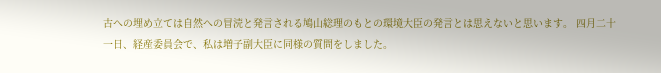古への埋め立ては自然への冒涜と発言される鳩山総理のもとの環境大臣の発言とは思えないと思います。 四月二十一日、経産委員会で、私は増子副大臣に同様の質問をしました。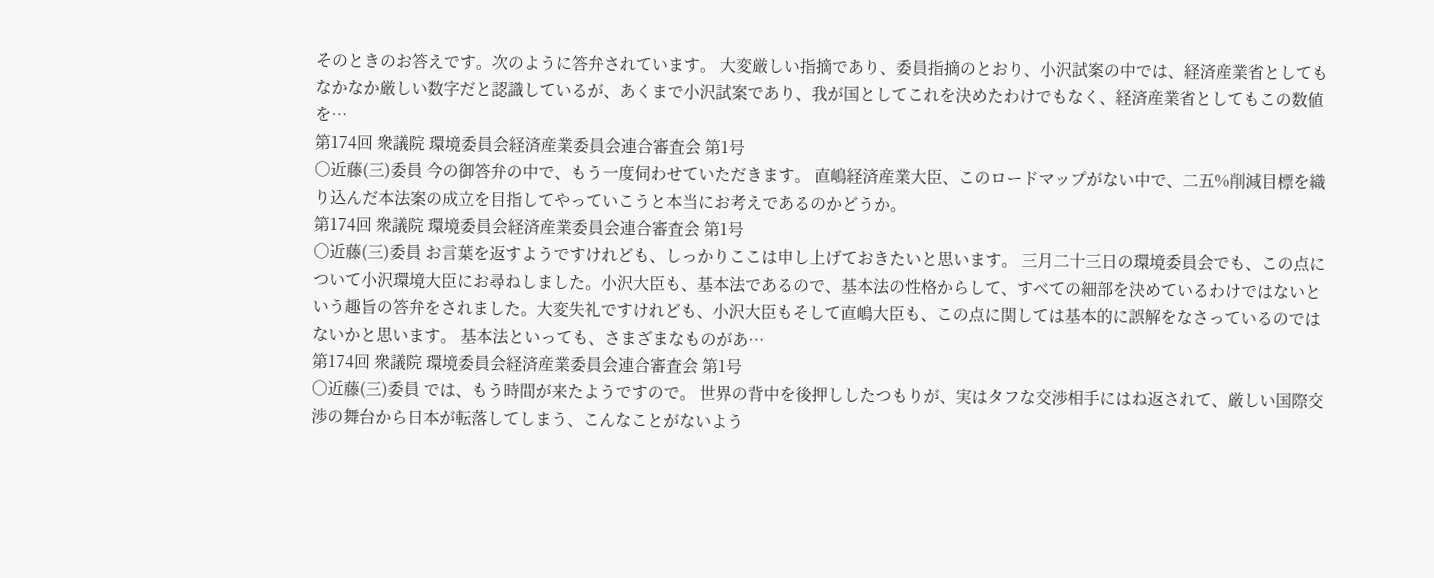そのときのお答えです。次のように答弁されています。 大変厳しい指摘であり、委員指摘のとおり、小沢試案の中では、経済産業省としてもなかなか厳しい数字だと認識しているが、あくまで小沢試案であり、我が国としてこれを決めたわけでもなく、経済産業省としてもこの数値を…
第174回 衆議院 環境委員会経済産業委員会連合審査会 第1号
○近藤(三)委員 今の御答弁の中で、もう一度伺わせていただきます。 直嶋経済産業大臣、このロードマップがない中で、二五%削減目標を織り込んだ本法案の成立を目指してやっていこうと本当にお考えであるのかどうか。
第174回 衆議院 環境委員会経済産業委員会連合審査会 第1号
○近藤(三)委員 お言葉を返すようですけれども、しっかりここは申し上げておきたいと思います。 三月二十三日の環境委員会でも、この点について小沢環境大臣にお尋ねしました。小沢大臣も、基本法であるので、基本法の性格からして、すべての細部を決めているわけではないという趣旨の答弁をされました。大変失礼ですけれども、小沢大臣もそして直嶋大臣も、この点に関しては基本的に誤解をなさっているのではないかと思います。 基本法といっても、さまざまなものがあ…
第174回 衆議院 環境委員会経済産業委員会連合審査会 第1号
○近藤(三)委員 では、もう時間が来たようですので。 世界の背中を後押ししたつもりが、実はタフな交渉相手にはね返されて、厳しい国際交渉の舞台から日本が転落してしまう、こんなことがないよう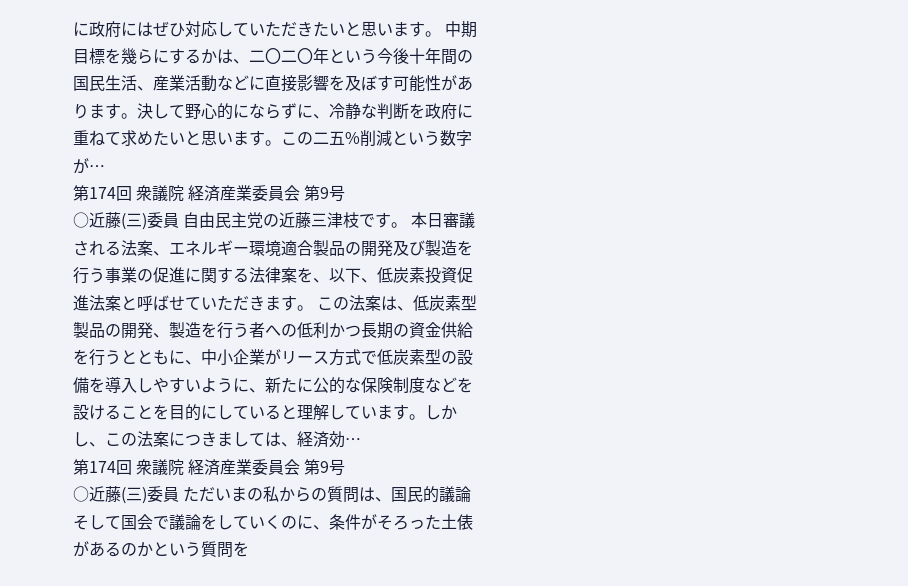に政府にはぜひ対応していただきたいと思います。 中期目標を幾らにするかは、二〇二〇年という今後十年間の国民生活、産業活動などに直接影響を及ぼす可能性があります。決して野心的にならずに、冷静な判断を政府に重ねて求めたいと思います。この二五%削減という数字が…
第174回 衆議院 経済産業委員会 第9号
○近藤(三)委員 自由民主党の近藤三津枝です。 本日審議される法案、エネルギー環境適合製品の開発及び製造を行う事業の促進に関する法律案を、以下、低炭素投資促進法案と呼ばせていただきます。 この法案は、低炭素型製品の開発、製造を行う者への低利かつ長期の資金供給を行うとともに、中小企業がリース方式で低炭素型の設備を導入しやすいように、新たに公的な保険制度などを設けることを目的にしていると理解しています。しかし、この法案につきましては、経済効…
第174回 衆議院 経済産業委員会 第9号
○近藤(三)委員 ただいまの私からの質問は、国民的議論そして国会で議論をしていくのに、条件がそろった土俵があるのかという質問を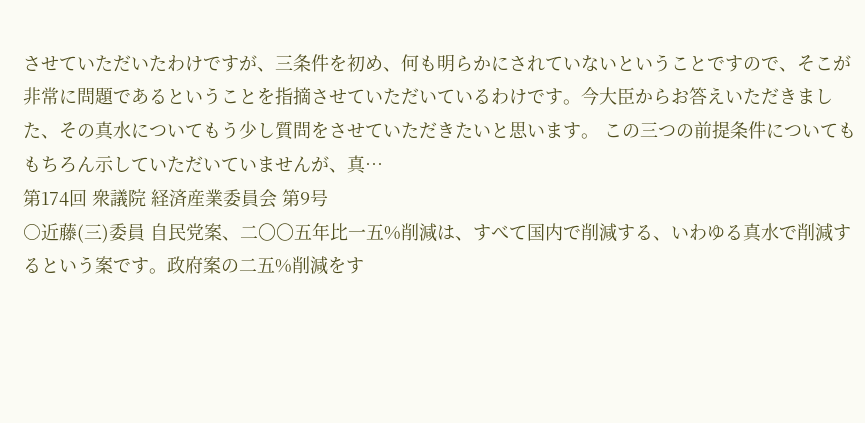させていただいたわけですが、三条件を初め、何も明らかにされていないということですので、そこが非常に問題であるということを指摘させていただいているわけです。今大臣からお答えいただきました、その真水についてもう少し質問をさせていただきたいと思います。 この三つの前提条件についてももちろん示していただいていませんが、真…
第174回 衆議院 経済産業委員会 第9号
○近藤(三)委員 自民党案、二〇〇五年比一五%削減は、すべて国内で削減する、いわゆる真水で削減するという案です。政府案の二五%削減をす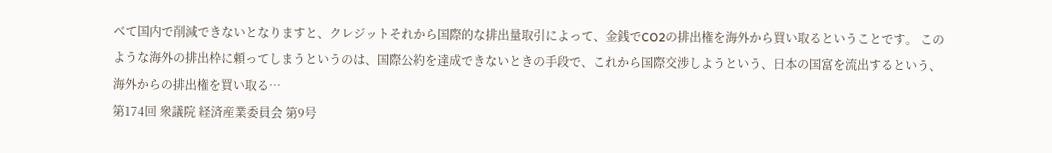べて国内で削減できないとなりますと、クレジットそれから国際的な排出量取引によって、金銭でCO2の排出権を海外から買い取るということです。 このような海外の排出枠に頼ってしまうというのは、国際公約を達成できないときの手段で、これから国際交渉しようという、日本の国富を流出するという、海外からの排出権を買い取る…
第174回 衆議院 経済産業委員会 第9号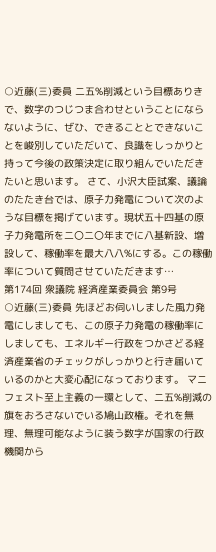○近藤(三)委員 二五%削減という目標ありきで、数字のつじつま合わせということにならないように、ぜひ、できることとできないことを峻別していただいて、良識をしっかりと持って今後の政策決定に取り組んでいただきたいと思います。 さて、小沢大臣試案、議論のたたき台では、原子力発電について次のような目標を掲げています。現状五十四基の原子力発電所を二〇二〇年までに八基新設、増設して、稼働率を最大八八%にする。この稼働率について質問させていただきます…
第174回 衆議院 経済産業委員会 第9号
○近藤(三)委員 先ほどお伺いしました風力発電にしましても、この原子力発電の稼働率にしましても、エネルギー行政をつかさどる経済産業省のチェックがしっかりと行き届いているのかと大変心配になっております。 マニフェスト至上主義の一環として、二五%削減の旗をおろさないでいる鳩山政権。それを無理、無理可能なように装う数字が国家の行政機関から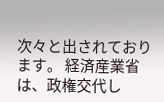次々と出されております。 経済産業省は、政権交代し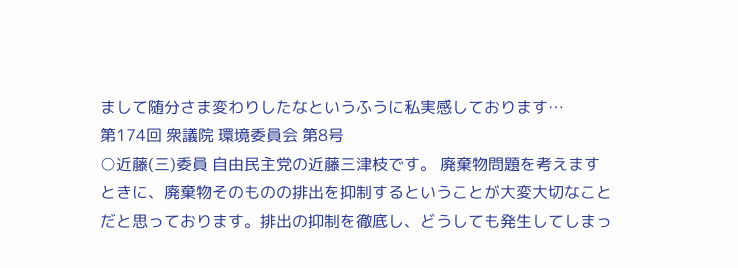まして随分さま変わりしたなというふうに私実感しております…
第174回 衆議院 環境委員会 第8号
○近藤(三)委員 自由民主党の近藤三津枝です。 廃棄物問題を考えますときに、廃棄物そのものの排出を抑制するということが大変大切なことだと思っております。排出の抑制を徹底し、どうしても発生してしまっ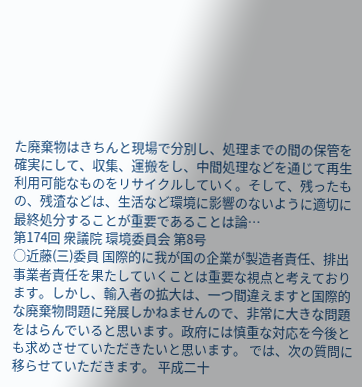た廃棄物はきちんと現場で分別し、処理までの間の保管を確実にして、収集、運搬をし、中間処理などを通じて再生利用可能なものをリサイクルしていく。そして、残ったもの、残渣などは、生活など環境に影響のないように適切に最終処分することが重要であることは論…
第174回 衆議院 環境委員会 第8号
○近藤(三)委員 国際的に我が国の企業が製造者責任、排出事業者責任を果たしていくことは重要な視点と考えております。しかし、輸入者の拡大は、一つ間違えますと国際的な廃棄物問題に発展しかねませんので、非常に大きな問題をはらんでいると思います。政府には慎重な対応を今後とも求めさせていただきたいと思います。 では、次の質問に移らせていただきます。 平成二十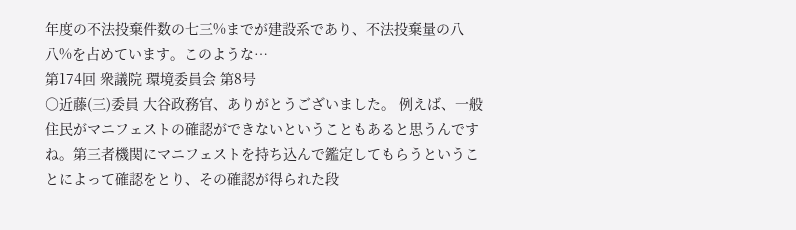年度の不法投棄件数の七三%までが建設系であり、不法投棄量の八八%を占めています。このような…
第174回 衆議院 環境委員会 第8号
○近藤(三)委員 大谷政務官、ありがとうございました。 例えば、一般住民がマニフェストの確認ができないということもあると思うんですね。第三者機関にマニフェストを持ち込んで鑑定してもらうということによって確認をとり、その確認が得られた段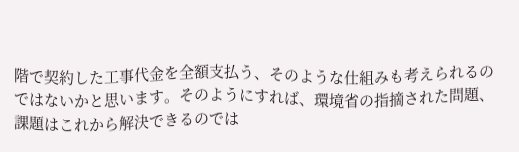階で契約した工事代金を全額支払う、そのような仕組みも考えられるのではないかと思います。そのようにすれば、環境省の指摘された問題、課題はこれから解決できるのでは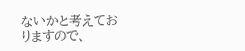ないかと考えておりますので、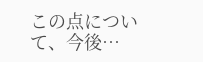この点について、今後…